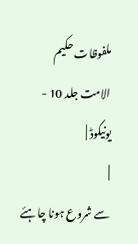ملفوظات حکیم الامت جلد 10 - یونیکوڈ |
|
سے شروع ہونا چاہئے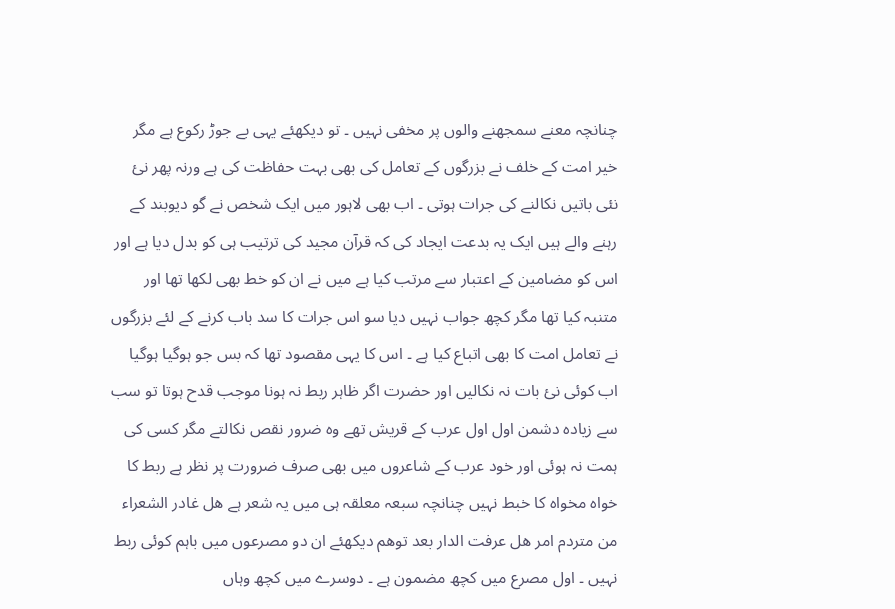چنانچہ معنے سمجھنے والوں پر مخفی نہیں ۔ تو دیکھئے یہی بے جوڑ رکوع ہے مگر خیر امت کے خلف نے بزرگوں کے تعامل کی بھی بہت حفاظت کی ہے ورنہ پھر نئ نئی باتیں نکالنے کی جرات ہوتی ۔ اب بھی لاہور میں ایک شخص نے گو دیوبند کے رہنے والے ہیں ایک یہ بدعت ایجاد کی کہ قرآن مجید کی ترتیب ہی کو بدل دیا ہے اور اس کو مضامین کے اعتبار سے مرتب کیا ہے میں نے ان کو خط بھی لکھا تھا اور متنبہ کیا تھا مگر کچھ جواب نہیں دیا سو اس جرات کا سد باب کرنے کے لئے بزرگوں نے تعامل امت کا بھی اتباع کیا ہے ۔ اس کا یہی مقصود تھا کہ بس جو ہوگیا ہوگیا اب کوئی نئ بات نہ نکالیں اور حضرت اگر ظاہر ربط نہ ہونا موجب قدح ہوتا تو سب سے زیادہ دشمن اول اول عرب کے قریش تھے وہ ضرور نقص نکالتے مگر کسی کی ہمت نہ ہوئی اور خود عرب کے شاعروں میں بھی صرف ضرورت پر نظر ہے ربط کا خواہ مخواہ کا خبط نہیں چنانچہ سبعہ معلقہ ہی میں یہ شعر ہے ھل غادر الشعراء من متردم امر ھل عرفت الدار بعد توھم دیکھئے ان دو مصرعوں میں باہم کوئی ربط نہیں ۔ اول مصرع میں کچھ مضمون ہے ۔ دوسرے میں کچھ وہاں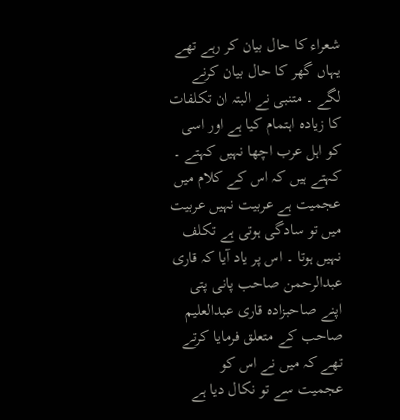شعراء کا حال بیان کر رہے تھے یہاں گھر کا حال بیان کرنے لگے ۔ متنبی نے البتہ ان تکلفات کا زیادہ اہتمام کیا ہے اور اسی کو اہل عرب اچھا نہیں کہتے ۔ کہتے ہیں کہ اس کے کلام میں عجمیت ہے عربیت نہیں عربیت میں تو سادگی ہوتی ہے تکلف نہیں ہوتا ۔ اس پر یاد آیا کہ قاری عبدالرحمن صاحب پانی پتی اپنے صاحبزادہ قاری عبدالعلیم صاحب کے متعلق فرمایا کرتے تھے کہ میں نے اس کو عجمیت سے تو نکال دیا ہے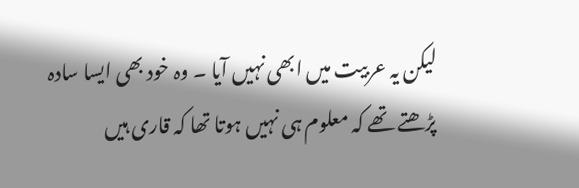لیکن یہ عربیت میں ابھی نہیں آیا ۔ وہ خود بھی ایسا سادہ پڑھتے تھے کہ معلوم ہی نہیں ہوتا تھا کہ قاری ہیں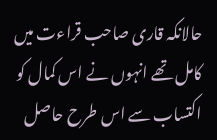حالانکہ قاری صاحب قراءت میں کامل تھے انہوں نے اس کمال کو اکتساب سے اس طرح حاصل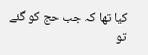کیا تھا کہ جب حج کو گئے تو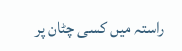راستہ میں کسی چٹان پر